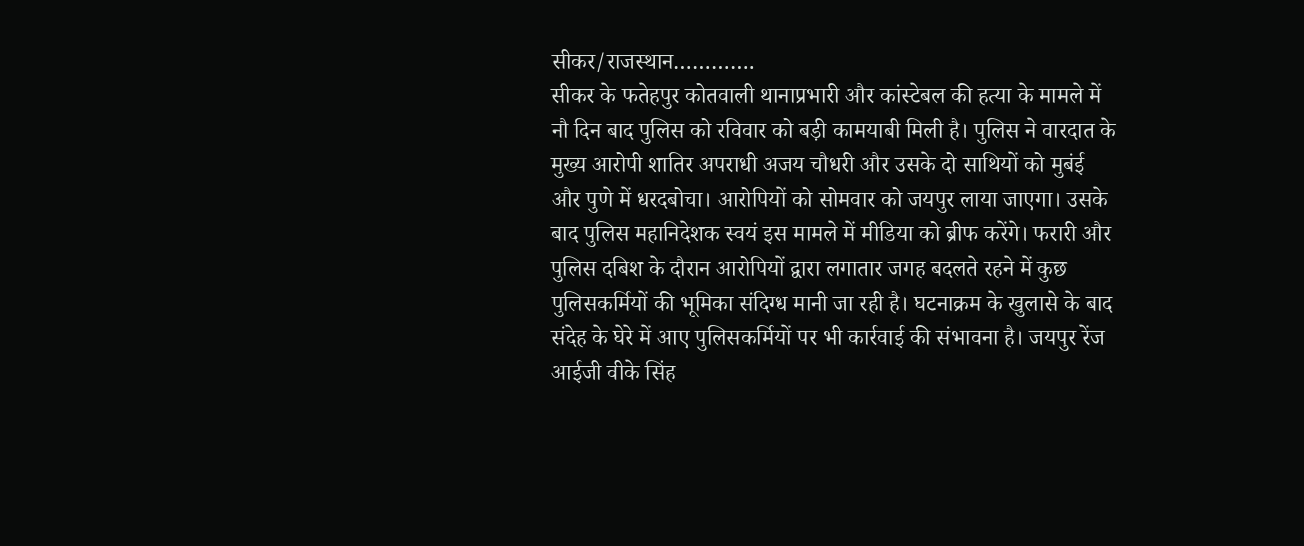सीकर/राजस्थान………….
सीकर के फतेहपुर कोतवाली थानाप्रभारी और कांस्टेबल की हत्या के मामले में नौ दिन बाद पुलिस को रविवार को बड़ी कामयाबी मिली है। पुलिस ने वारदात के मुख्य आरोपी शातिर अपराधी अजय चौधरी और उसके दो साथियों को मुबंई और पुणे में धरदबोचा। आरोपियों को सोमवार को जयपुर लाया जाएगा। उसके बाद पुलिस महानिदेशक स्वयं इस मामले में मीडिया को ब्रीफ करेंगे। फरारी और पुलिस दबिश के दौरान आरोपियों द्वारा लगातार जगह बदलते रहने में कुछ पुलिसकर्मियों की भूमिका संदिग्ध मानी जा रही है। घटनाक्रम के खुलासे के बाद संदेह के घेरे में आए पुलिसकर्मियों पर भी कार्रवाई की संभावना है। जयपुर रेंज आईजी वीके सिंह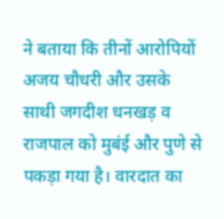ने बताया कि तीनों आरोपियों अजय चौधरी और उसके साथी जगदीश धनखड़ व राजपाल को मुबंई और पुणे से पकड़ा गया है। वारदात का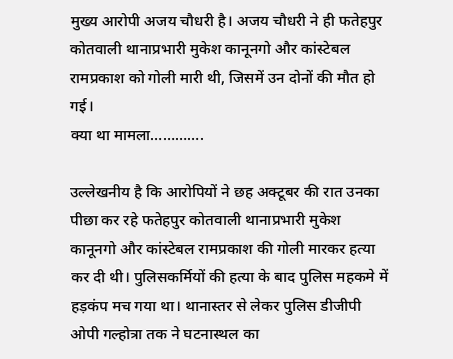मुख्य आरोपी अजय चौधरी है। अजय चौधरी ने ही फतेहपुर कोतवाली थानाप्रभारी मुकेश कानूनगो और कांस्टेबल रामप्रकाश को गोली मारी थी, जिसमें उन दोनों की मौत हो गई।
क्या था मामला………….

उल्लेखनीय है कि आरोपियों ने छह अक्टूबर की रात उनका पीछा कर रहे फतेहपुर कोतवाली थानाप्रभारी मुकेश कानूनगो और कांस्टेबल रामप्रकाश की गोली मारकर हत्या कर दी थी। पुलिसकर्मियों की हत्या के बाद पुलिस महकमे में हड़कंप मच गया था। थानास्तर से लेकर पुलिस डीजीपी ओपी गल्होत्रा तक ने घटनास्थल का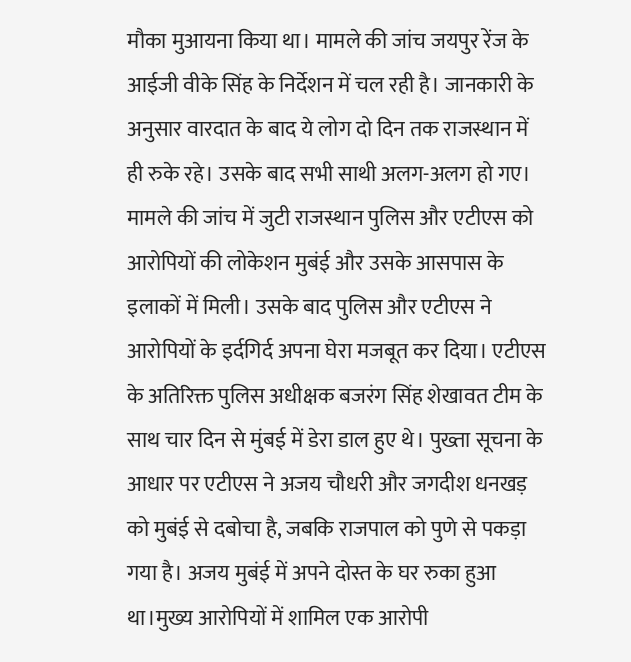मौका मुआयना किया था। मामले की जांच जयपुर रेंज के आईजी वीके सिंह के निर्देशन में चल रही है। जानकारी के अनुसार वारदात के बाद ये लोग दो दिन तक राजस्थान में ही रुके रहे। उसके बाद सभी साथी अलग-अलग हो गए। मामले की जांच में जुटी राजस्थान पुलिस और एटीएस को आरोपियों की लोकेशन मुबंई और उसके आसपास के इलाकों में मिली। उसके बाद पुलिस और एटीएस ने आरोपियों के इर्दगिर्द अपना घेरा मजबूत कर दिया। एटीएस के अतिरिक्त पुलिस अधीक्षक बजरंग सिंह शेखावत टीम के साथ चार दिन से मुंबई में डेरा डाल हुए थे। पुख्ता सूचना के आधार पर एटीएस ने अजय चौधरी और जगदीश धनखड़ को मुबंई से दबोचा है, जबकि राजपाल को पुणे से पकड़ा गया है। अजय मुबंई में अपने दोस्त के घर रुका हुआ था।मुख्य आरोपियों में शामिल एक आरोपी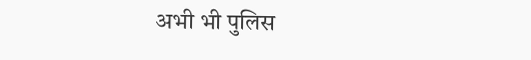अभी भी पुलिस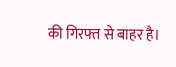की गिरफ्त से बाहर है।